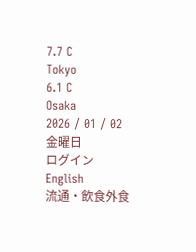7.7 C
Tokyo
6.1 C
Osaka
2026 / 01 / 02 金曜日
ログイン
English
流通・飲食外食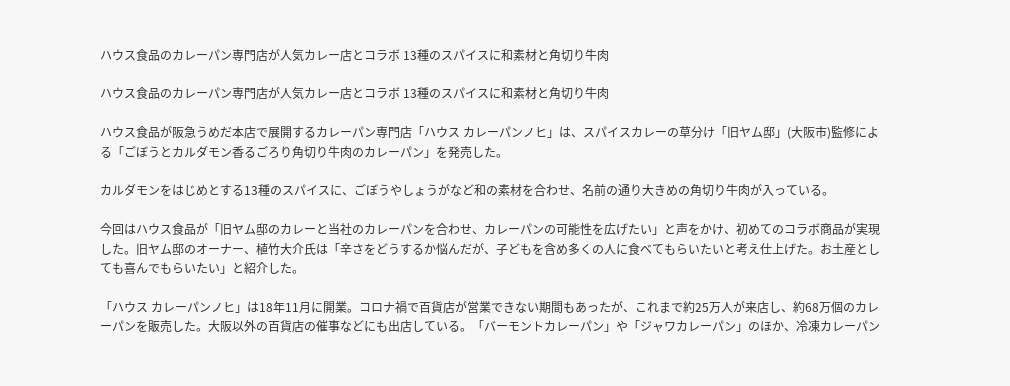ハウス食品のカレーパン専門店が人気カレー店とコラボ 13種のスパイスに和素材と角切り牛肉

ハウス食品のカレーパン専門店が人気カレー店とコラボ 13種のスパイスに和素材と角切り牛肉

ハウス食品が阪急うめだ本店で展開するカレーパン専門店「ハウス カレーパンノヒ」は、スパイスカレーの草分け「旧ヤム邸」(大阪市)監修による「ごぼうとカルダモン香るごろり角切り牛肉のカレーパン」を発売した。

カルダモンをはじめとする13種のスパイスに、ごぼうやしょうがなど和の素材を合わせ、名前の通り大きめの角切り牛肉が入っている。

今回はハウス食品が「旧ヤム邸のカレーと当社のカレーパンを合わせ、カレーパンの可能性を広げたい」と声をかけ、初めてのコラボ商品が実現した。旧ヤム邸のオーナー、植竹大介氏は「辛さをどうするか悩んだが、子どもを含め多くの人に食べてもらいたいと考え仕上げた。お土産としても喜んでもらいたい」と紹介した。

「ハウス カレーパンノヒ」は18年11月に開業。コロナ禍で百貨店が営業できない期間もあったが、これまで約25万人が来店し、約68万個のカレーパンを販売した。大阪以外の百貨店の催事などにも出店している。「バーモントカレーパン」や「ジャワカレーパン」のほか、冷凍カレーパン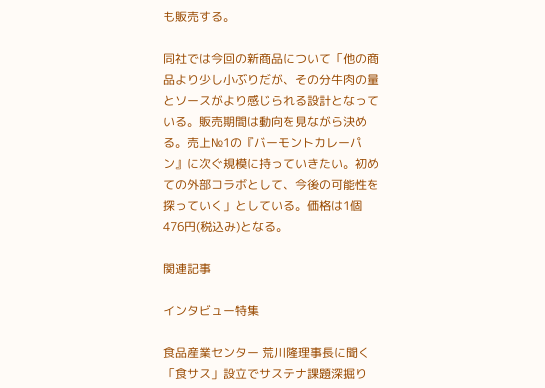も販売する。

同社では今回の新商品について「他の商品より少し小ぶりだが、その分牛肉の量とソースがより感じられる設計となっている。販売期間は動向を見ながら決める。売上№1の『バーモントカレーパン』に次ぐ規模に持っていきたい。初めての外部コラボとして、今後の可能性を探っていく」としている。価格は1個476円(税込み)となる。

関連記事

インタビュー特集

食品産業センター 荒川隆理事長に聞く 「食サス」設立でサステナ課題深掘り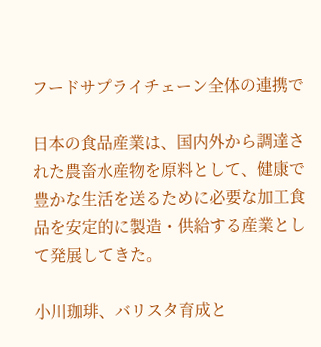フードサプライチェーン全体の連携で

日本の食品産業は、国内外から調達された農畜水産物を原料として、健康で豊かな生活を送るために必要な加工食品を安定的に製造・供給する産業として発展してきた。

小川珈琲、バリスタ育成と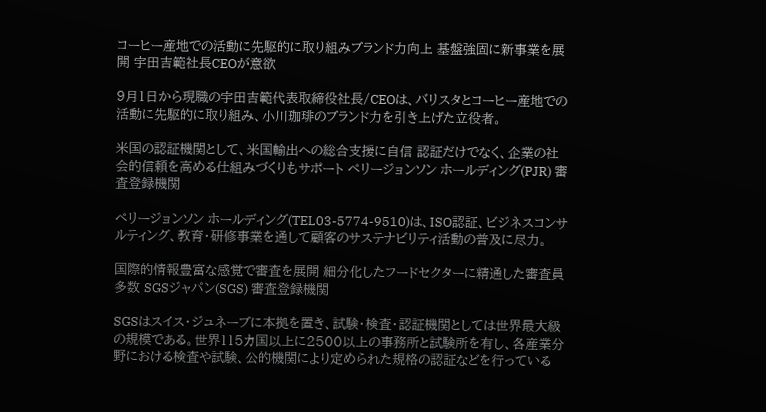コーヒー産地での活動に先駆的に取り組みブランド力向上 基盤強固に新事業を展開 宇田吉範社長CEOが意欲

9月1日から現職の宇田吉範代表取締役社長/CEOは、バリスタとコーヒー産地での活動に先駆的に取り組み、小川珈琲のブランド力を引き上げた立役者。

米国の認証機関として、米国輸出への総合支援に自信 認証だけでなく、企業の社会的信頼を高める仕組みづくりもサポート ペリージョンソン ホールディング(PJR) 審査登録機関

ペリージョンソン ホールディング(TEL03-5774-9510)は、ISO認証、ビジネスコンサルティング、教育・研修事業を通して顧客のサステナビリティ活動の普及に尽力。

国際的情報豊富な感覚で審査を展開 細分化したフードセクターに精通した審査員多数 SGSジャパン(SGS) 審査登録機関

SGSはスイス・ジュネーブに本拠を置き、試験・検査・認証機関としては世界最大級の規模である。世界115カ国以上に2500以上の事務所と試験所を有し、各産業分野における検査や試験、公的機関により定められた規格の認証などを行っている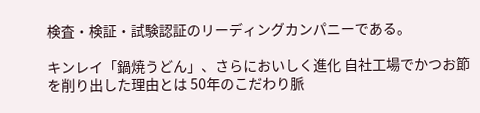検査・検証・試験認証のリーディングカンパニーである。

キンレイ「鍋焼うどん」、さらにおいしく進化 自社工場でかつお節を削り出した理由とは 50年のこだわり脈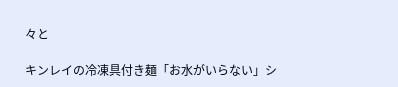々と

キンレイの冷凍具付き麺「お水がいらない」シ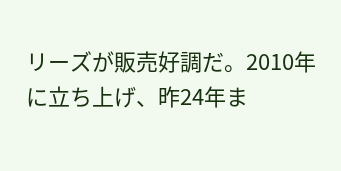リーズが販売好調だ。2010年に立ち上げ、昨24年ま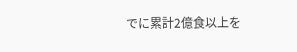でに累計2億食以上を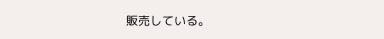販売している。